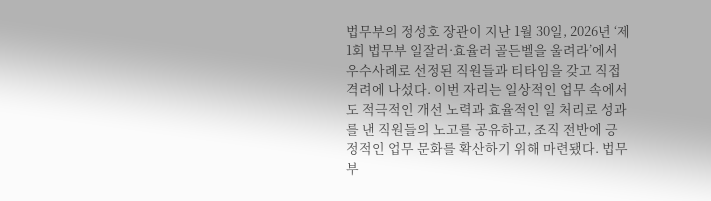법무부의 정성호 장관이 지난 1월 30일, 2026년 ‘제1회 법무부 일잘러·효율러 골든벨을 울려라’에서 우수사례로 선정된 직원들과 티타임을 갖고 직접 격려에 나섰다. 이번 자리는 일상적인 업무 속에서도 적극적인 개선 노력과 효율적인 일 처리로 성과를 낸 직원들의 노고를 공유하고, 조직 전반에 긍정적인 업무 문화를 확산하기 위해 마련됐다. 법무부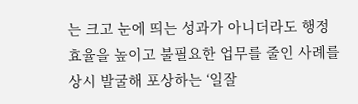는 크고 눈에 띄는 성과가 아니더라도 행정 효율을 높이고 불필요한 업무를 줄인 사례를 상시 발굴해 포상하는 ‘일잘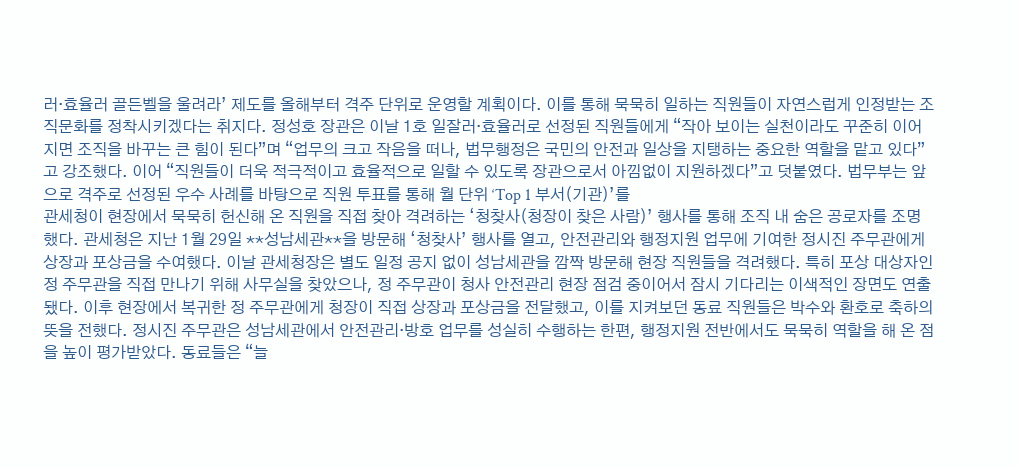러·효율러 골든벨을 울려라’ 제도를 올해부터 격주 단위로 운영할 계획이다. 이를 통해 묵묵히 일하는 직원들이 자연스럽게 인정받는 조직문화를 정착시키겠다는 취지다. 정성호 장관은 이날 1호 일잘러·효율러로 선정된 직원들에게 “작아 보이는 실천이라도 꾸준히 이어지면 조직을 바꾸는 큰 힘이 된다”며 “업무의 크고 작음을 떠나, 법무행정은 국민의 안전과 일상을 지탱하는 중요한 역할을 맡고 있다”고 강조했다. 이어 “직원들이 더욱 적극적이고 효율적으로 일할 수 있도록 장관으로서 아낌없이 지원하겠다”고 덧붙였다. 법무부는 앞으로 격주로 선정된 우수 사례를 바탕으로 직원 투표를 통해 월 단위 ‘Top 1 부서(기관)’를
관세청이 현장에서 묵묵히 헌신해 온 직원을 직접 찾아 격려하는 ‘청찾사(청장이 찾은 사람)’ 행사를 통해 조직 내 숨은 공로자를 조명했다. 관세청은 지난 1월 29일 **성남세관**을 방문해 ‘청찾사’ 행사를 열고, 안전관리와 행정지원 업무에 기여한 정시진 주무관에게 상장과 포상금을 수여했다. 이날 관세청장은 별도 일정 공지 없이 성남세관을 깜짝 방문해 현장 직원들을 격려했다. 특히 포상 대상자인 정 주무관을 직접 만나기 위해 사무실을 찾았으나, 정 주무관이 청사 안전관리 현장 점검 중이어서 잠시 기다리는 이색적인 장면도 연출됐다. 이후 현장에서 복귀한 정 주무관에게 청장이 직접 상장과 포상금을 전달했고, 이를 지켜보던 동료 직원들은 박수와 환호로 축하의 뜻을 전했다. 정시진 주무관은 성남세관에서 안전관리·방호 업무를 성실히 수행하는 한편, 행정지원 전반에서도 묵묵히 역할을 해 온 점을 높이 평가받았다. 동료들은 “늘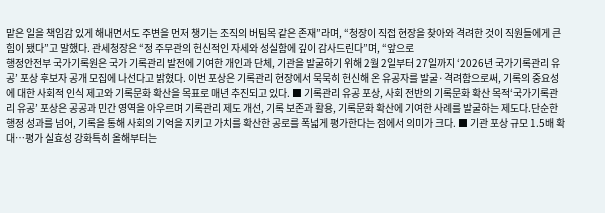맡은 일을 책임감 있게 해내면서도 주변을 먼저 챙기는 조직의 버팀목 같은 존재”라며, “청장이 직접 현장을 찾아와 격려한 것이 직원들에게 큰 힘이 됐다”고 말했다. 관세청장은 “정 주무관의 헌신적인 자세와 성실함에 깊이 감사드린다”며, “앞으로
행정안전부 국가기록원은 국가 기록관리 발전에 기여한 개인과 단체, 기관을 발굴하기 위해 2월 2일부터 27일까지 ‘2026년 국가기록관리 유공’ 포상 후보자 공개 모집에 나선다고 밝혔다. 이번 포상은 기록관리 현장에서 묵묵히 헌신해 온 유공자를 발굴·격려함으로써, 기록의 중요성에 대한 사회적 인식 제고와 기록문화 확산을 목표로 매년 추진되고 있다. ■ 기록관리 유공 포상, 사회 전반의 기록문화 확산 목적‘국가기록관리 유공’ 포상은 공공과 민간 영역을 아우르며 기록관리 제도 개선, 기록 보존과 활용, 기록문화 확산에 기여한 사례를 발굴하는 제도다.단순한 행정 성과를 넘어, 기록을 통해 사회의 기억을 지키고 가치를 확산한 공로를 폭넓게 평가한다는 점에서 의미가 크다. ■ 기관 포상 규모 1.5배 확대…평가 실효성 강화특히 올해부터는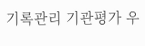기록관리 기관평가 우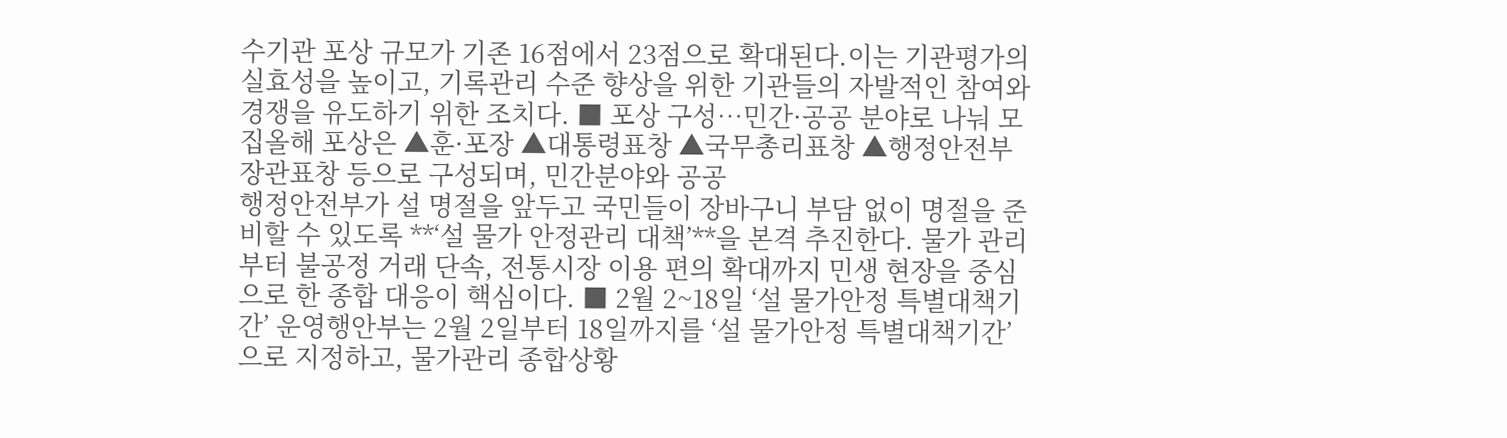수기관 포상 규모가 기존 16점에서 23점으로 확대된다.이는 기관평가의 실효성을 높이고, 기록관리 수준 향상을 위한 기관들의 자발적인 참여와 경쟁을 유도하기 위한 조치다. ■ 포상 구성…민간·공공 분야로 나눠 모집올해 포상은 ▲훈·포장 ▲대통령표창 ▲국무총리표창 ▲행정안전부장관표창 등으로 구성되며, 민간분야와 공공
행정안전부가 설 명절을 앞두고 국민들이 장바구니 부담 없이 명절을 준비할 수 있도록 **‘설 물가 안정관리 대책’**을 본격 추진한다. 물가 관리부터 불공정 거래 단속, 전통시장 이용 편의 확대까지 민생 현장을 중심으로 한 종합 대응이 핵심이다. ■ 2월 2~18일 ‘설 물가안정 특별대책기간’ 운영행안부는 2월 2일부터 18일까지를 ‘설 물가안정 특별대책기간’으로 지정하고, 물가관리 종합상황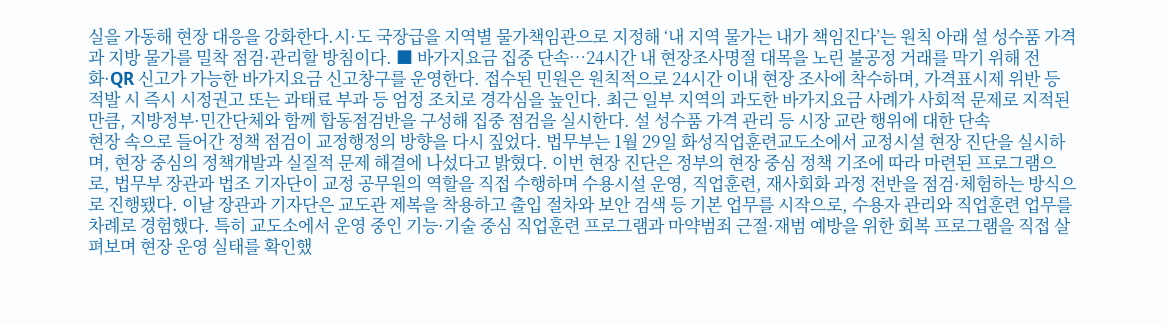실을 가동해 현장 대응을 강화한다.시·도 국장급을 지역별 물가책임관으로 지정해 ‘내 지역 물가는 내가 책임진다’는 원칙 아래 설 성수품 가격과 지방 물가를 밀착 점검·관리할 방침이다. ■ 바가지요금 집중 단속…24시간 내 현장조사명절 대목을 노린 불공정 거래를 막기 위해 전화·QR 신고가 가능한 바가지요금 신고창구를 운영한다. 접수된 민원은 원칙적으로 24시간 이내 현장 조사에 착수하며, 가격표시제 위반 등 적발 시 즉시 시정권고 또는 과태료 부과 등 엄정 조치로 경각심을 높인다. 최근 일부 지역의 과도한 바가지요금 사례가 사회적 문제로 지적된 만큼, 지방정부·민간단체와 함께 합동점검반을 구성해 집중 점검을 실시한다. 설 성수품 가격 관리 등 시장 교란 행위에 대한 단속
현장 속으로 들어간 정책 점검이 교정행정의 방향을 다시 짚었다. 법무부는 1월 29일 화성직업훈련교도소에서 교정시설 현장 진단을 실시하며, 현장 중심의 정책개발과 실질적 문제 해결에 나섰다고 밝혔다. 이번 현장 진단은 정부의 현장 중심 정책 기조에 따라 마련된 프로그램으로, 법무부 장관과 법조 기자단이 교정 공무원의 역할을 직접 수행하며 수용시설 운영, 직업훈련, 재사회화 과정 전반을 점검·체험하는 방식으로 진행됐다. 이날 장관과 기자단은 교도관 제복을 착용하고 출입 절차와 보안 검색 등 기본 업무를 시작으로, 수용자 관리와 직업훈련 업무를 차례로 경험했다. 특히 교도소에서 운영 중인 기능·기술 중심 직업훈련 프로그램과 마약범죄 근절·재범 예방을 위한 회복 프로그램을 직접 살펴보며 현장 운영 실태를 확인했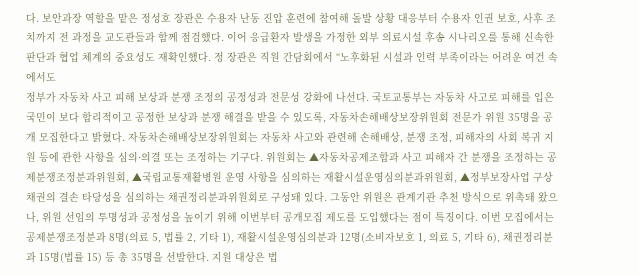다. 보안과장 역할을 맡은 정성호 장관은 수용자 난동 진압 훈련에 참여해 돌발 상황 대응부터 수용자 인권 보호, 사후 조치까지 전 과정을 교도관들과 함께 점검했다. 이어 응급환자 발생을 가정한 외부 의료시설 후송 시나리오를 통해 신속한 판단과 협업 체계의 중요성도 재확인했다. 정 장관은 직원 간담회에서 “노후화된 시설과 인력 부족이라는 어려운 여건 속에서도
정부가 자동차 사고 피해 보상과 분쟁 조정의 공정성과 전문성 강화에 나선다. 국토교통부는 자동차 사고로 피해를 입은 국민이 보다 합리적이고 공정한 보상과 분쟁 해결을 받을 수 있도록, 자동차손해배상보장위원회 전문가 위원 35명을 공개 모집한다고 밝혔다. 자동차손해배상보장위원회는 자동차 사고와 관련해 손해배상, 분쟁 조정, 피해자의 사회 복귀 지원 등에 관한 사항을 심의·의결 또는 조정하는 기구다. 위원회는 ▲자동차공제조합과 사고 피해자 간 분쟁을 조정하는 공제분쟁조정분과위원회, ▲국립교통재활병원 운영 사항을 심의하는 재활시설운영심의분과위원회, ▲정부보장사업 구상채권의 결손 타당성을 심의하는 채권정리분과위원회로 구성돼 있다. 그동안 위원은 관계기관 추천 방식으로 위촉돼 왔으나, 위원 선임의 투명성과 공정성을 높이기 위해 이번부터 공개모집 제도를 도입했다는 점이 특징이다. 이번 모집에서는 공제분쟁조정분과 8명(의료 5, 법률 2, 기타 1), 재활시설운영심의분과 12명(소비자보호 1, 의료 5, 기타 6), 채권정리분과 15명(법률 15) 등 총 35명을 선발한다. 지원 대상은 법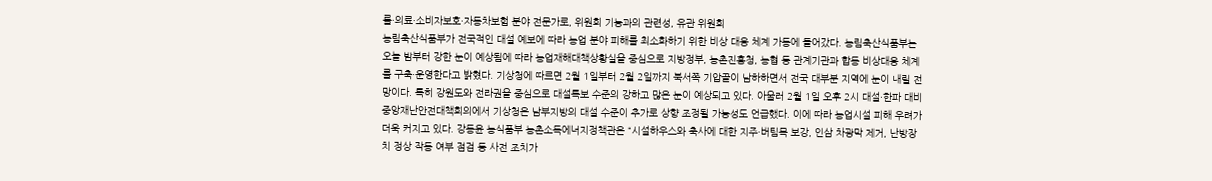률·의료·소비자보호·자동차보험 분야 전문가로, 위원회 기능과의 관련성, 유관 위원회
농림축산식품부가 전국적인 대설 예보에 따라 농업 분야 피해를 최소화하기 위한 비상 대응 체계 가동에 들어갔다. 농림축산식품부는 오늘 밤부터 강한 눈이 예상됨에 따라 농업재해대책상황실을 중심으로 지방정부, 농촌진흥청, 농협 등 관계기관과 합동 비상대응 체계를 구축·운영한다고 밝혔다. 기상청에 따르면 2월 1일부터 2월 2일까지 북서쪽 기압골이 남하하면서 전국 대부분 지역에 눈이 내릴 전망이다. 특히 강원도와 전라권을 중심으로 대설특보 수준의 강하고 많은 눈이 예상되고 있다. 아울러 2월 1일 오후 2시 대설·한파 대비 중앙재난안전대책회의에서 기상청은 남부지방의 대설 수준이 추가로 상향 조정될 가능성도 언급했다. 이에 따라 농업시설 피해 우려가 더욱 커지고 있다. 강동윤 농식품부 농촌소득에너지정책관은 “시설하우스와 축사에 대한 지주·버팀목 보강, 인삼 차광막 제거, 난방장치 정상 작동 여부 점검 등 사전 조치가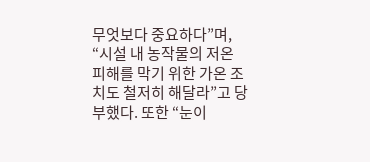무엇보다 중요하다”며, “시설 내 농작물의 저온 피해를 막기 위한 가온 조치도 철저히 해달라”고 당부했다. 또한 “눈이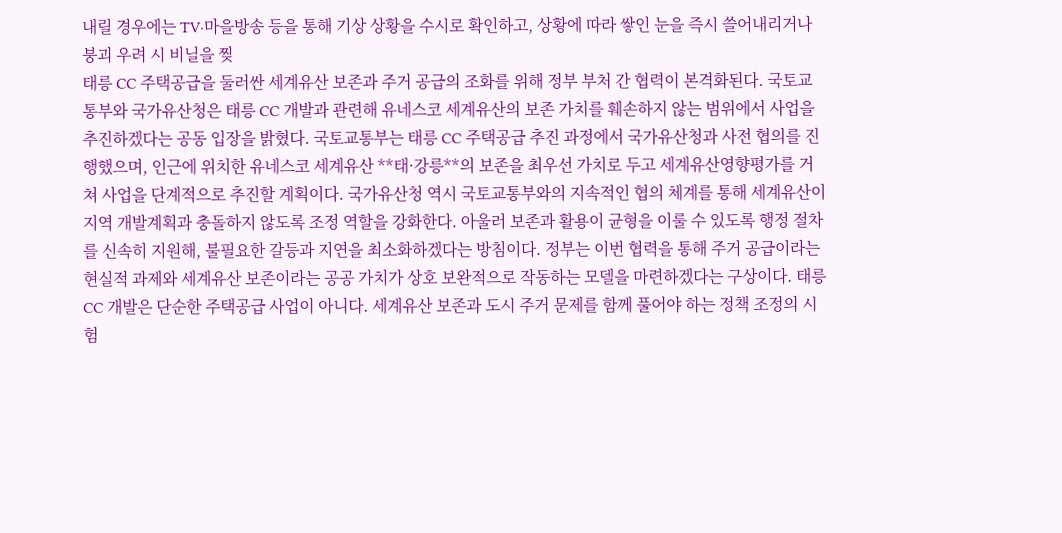내릴 경우에는 TV·마을방송 등을 통해 기상 상황을 수시로 확인하고, 상황에 따라 쌓인 눈을 즉시 쓸어내리거나 붕괴 우려 시 비닐을 찢
태릉 CC 주택공급을 둘러싼 세계유산 보존과 주거 공급의 조화를 위해 정부 부처 간 협력이 본격화된다. 국토교통부와 국가유산청은 태릉 CC 개발과 관련해 유네스코 세계유산의 보존 가치를 훼손하지 않는 범위에서 사업을 추진하겠다는 공동 입장을 밝혔다. 국토교통부는 태릉 CC 주택공급 추진 과정에서 국가유산청과 사전 협의를 진행했으며, 인근에 위치한 유네스코 세계유산 **태·강릉**의 보존을 최우선 가치로 두고 세계유산영향평가를 거쳐 사업을 단계적으로 추진할 계획이다. 국가유산청 역시 국토교통부와의 지속적인 협의 체계를 통해 세계유산이 지역 개발계획과 충돌하지 않도록 조정 역할을 강화한다. 아울러 보존과 활용이 균형을 이룰 수 있도록 행정 절차를 신속히 지원해, 불필요한 갈등과 지연을 최소화하겠다는 방침이다. 정부는 이번 협력을 통해 주거 공급이라는 현실적 과제와 세계유산 보존이라는 공공 가치가 상호 보완적으로 작동하는 모델을 마련하겠다는 구상이다. 태릉 CC 개발은 단순한 주택공급 사업이 아니다. 세계유산 보존과 도시 주거 문제를 함께 풀어야 하는 정책 조정의 시험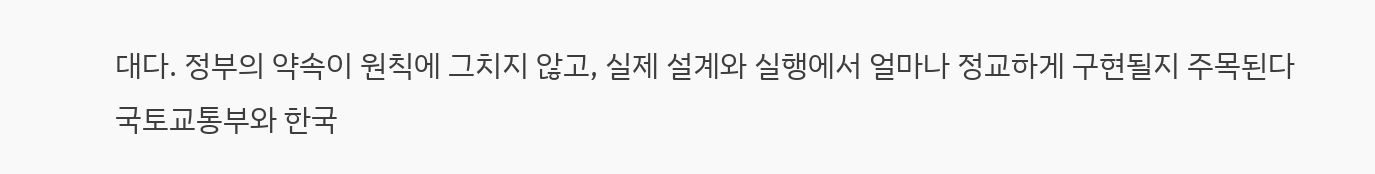대다. 정부의 약속이 원칙에 그치지 않고, 실제 설계와 실행에서 얼마나 정교하게 구현될지 주목된다
국토교통부와 한국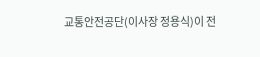교통안전공단(이사장 정용식)이 전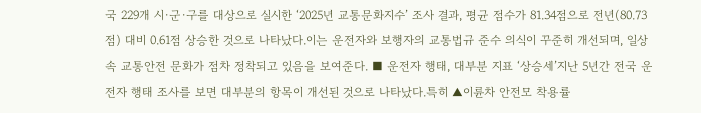국 229개 시·군·구를 대상으로 실시한 ‘2025년 교통문화지수’ 조사 결과, 평균 점수가 81.34점으로 전년(80.73점) 대비 0.61점 상승한 것으로 나타났다.이는 운전자와 보행자의 교통법규 준수 의식이 꾸준히 개선되며, 일상 속 교통안전 문화가 점차 정착되고 있음을 보여준다. ■ 운전자 행태, 대부분 지표 ‘상승세’지난 5년간 전국 운전자 행태 조사를 보면 대부분의 항목이 개선된 것으로 나타났다.특히 ▲이륜차 안전모 착용률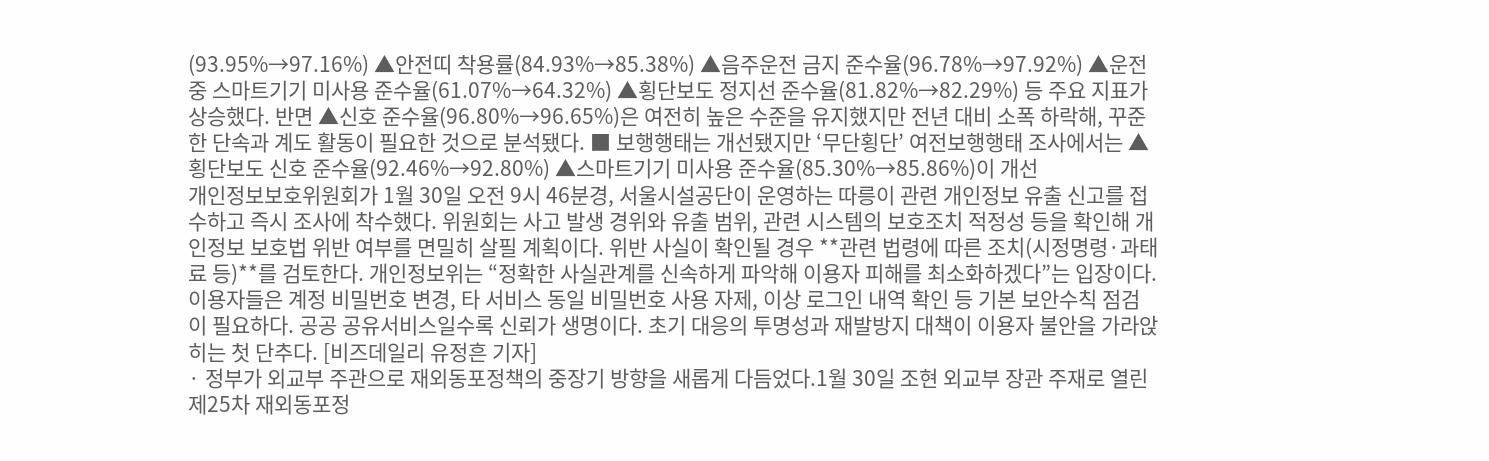(93.95%→97.16%) ▲안전띠 착용률(84.93%→85.38%) ▲음주운전 금지 준수율(96.78%→97.92%) ▲운전 중 스마트기기 미사용 준수율(61.07%→64.32%) ▲횡단보도 정지선 준수율(81.82%→82.29%) 등 주요 지표가 상승했다. 반면 ▲신호 준수율(96.80%→96.65%)은 여전히 높은 수준을 유지했지만 전년 대비 소폭 하락해, 꾸준한 단속과 계도 활동이 필요한 것으로 분석됐다. ■ 보행행태는 개선됐지만 ‘무단횡단’ 여전보행행태 조사에서는 ▲횡단보도 신호 준수율(92.46%→92.80%) ▲스마트기기 미사용 준수율(85.30%→85.86%)이 개선
개인정보보호위원회가 1월 30일 오전 9시 46분경, 서울시설공단이 운영하는 따릉이 관련 개인정보 유출 신고를 접수하고 즉시 조사에 착수했다. 위원회는 사고 발생 경위와 유출 범위, 관련 시스템의 보호조치 적정성 등을 확인해 개인정보 보호법 위반 여부를 면밀히 살필 계획이다. 위반 사실이 확인될 경우 **관련 법령에 따른 조치(시정명령·과태료 등)**를 검토한다. 개인정보위는 “정확한 사실관계를 신속하게 파악해 이용자 피해를 최소화하겠다”는 입장이다. 이용자들은 계정 비밀번호 변경, 타 서비스 동일 비밀번호 사용 자제, 이상 로그인 내역 확인 등 기본 보안수칙 점검이 필요하다. 공공 공유서비스일수록 신뢰가 생명이다. 초기 대응의 투명성과 재발방지 대책이 이용자 불안을 가라앉히는 첫 단추다. [비즈데일리 유정흔 기자]
· 정부가 외교부 주관으로 재외동포정책의 중장기 방향을 새롭게 다듬었다.1월 30일 조현 외교부 장관 주재로 열린 제25차 재외동포정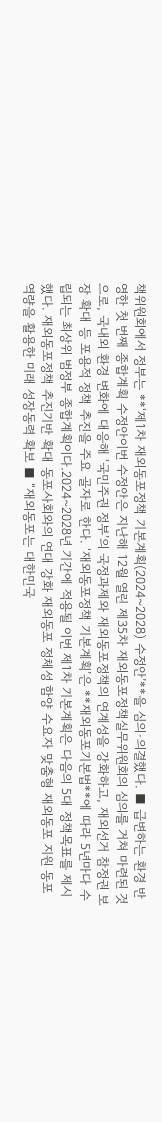책위원회에서 정부는 **‘제1차 재외동포정책 기본계획(2024~2028) 수정안’**을 심의·의결했다. ■ 급변하는 환경 반영한 첫 번째 종합계획 수정안이번 수정안은 지난해 12월 열린 제35차 재외동포정책실무위원회의 심의를 거쳐 마련된 것으로, 국내외 환경 변화에 대응해 ‘국민주권 정부’의 국정과제와 재외동포정책의 연계성을 강화하고, 재외선거 참정권 보장 확대 등 포용적 정책 추진을 주요 골자로 한다. ‘재외동포정책 기본계획’은 **재외동포기본법**에 따라 5년마다 수립되는 최상위 범정부 종합계획이다.2024~2028년 기간에 적용될 이번 제1차 기본계획은 다음의 5대 정책목표를 제시했다. 재외동포정책 추진기반 확대 동포사회와의 연대 강화 재외동포 정체성 함양 수요자 맞춤형 재외동포 지원 동포 역량을 활용한 미래 성장동력 확보 ■ “재외동포는 대한민국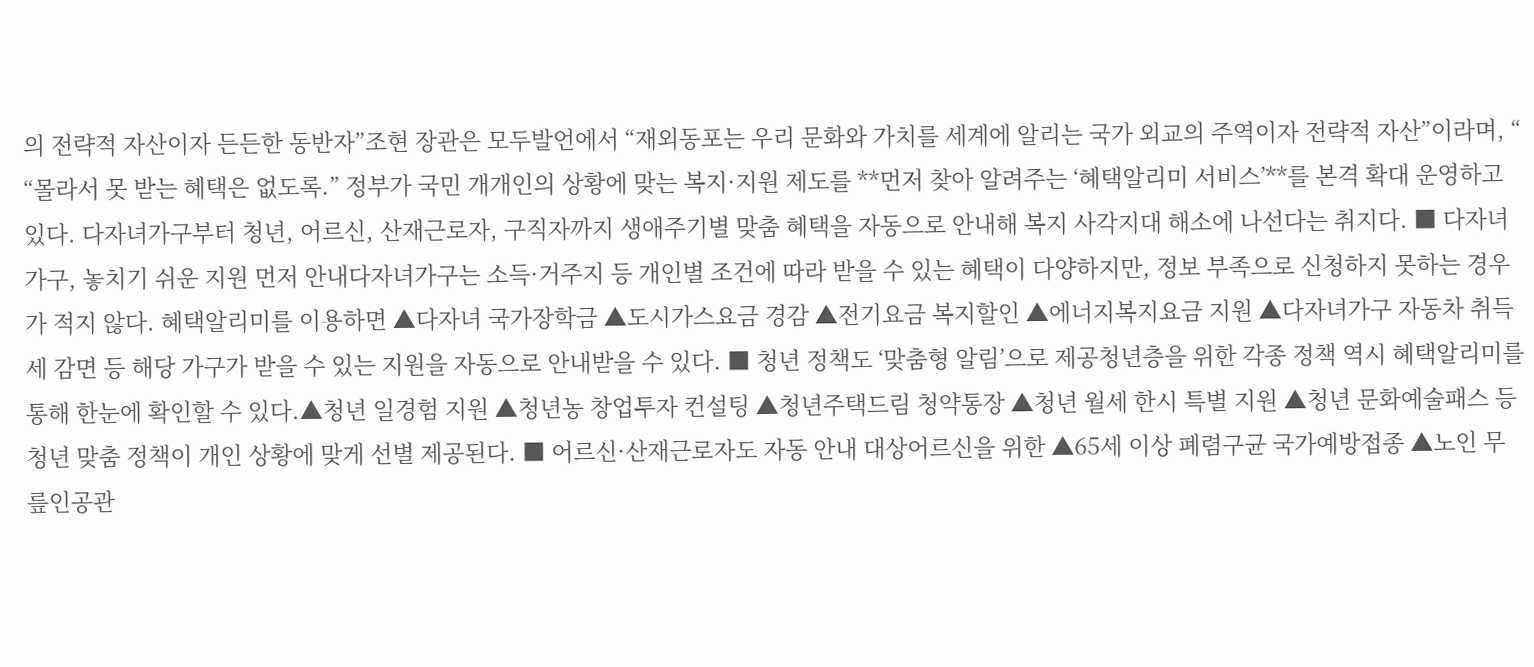의 전략적 자산이자 든든한 동반자”조현 장관은 모두발언에서 “재외동포는 우리 문화와 가치를 세계에 알리는 국가 외교의 주역이자 전략적 자산”이라며, “
“몰라서 못 받는 혜택은 없도록.” 정부가 국민 개개인의 상황에 맞는 복지·지원 제도를 **먼저 찾아 알려주는 ‘혜택알리미 서비스’**를 본격 확대 운영하고 있다. 다자녀가구부터 청년, 어르신, 산재근로자, 구직자까지 생애주기별 맞춤 혜택을 자동으로 안내해 복지 사각지대 해소에 나선다는 취지다. ■ 다자녀가구, 놓치기 쉬운 지원 먼저 안내다자녀가구는 소득·거주지 등 개인별 조건에 따라 받을 수 있는 혜택이 다양하지만, 정보 부족으로 신청하지 못하는 경우가 적지 않다. 혜택알리미를 이용하면 ▲다자녀 국가장학금 ▲도시가스요금 경감 ▲전기요금 복지할인 ▲에너지복지요금 지원 ▲다자녀가구 자동차 취득세 감면 등 해당 가구가 받을 수 있는 지원을 자동으로 안내받을 수 있다. ■ 청년 정책도 ‘맞춤형 알림’으로 제공청년층을 위한 각종 정책 역시 혜택알리미를 통해 한눈에 확인할 수 있다.▲청년 일경험 지원 ▲청년농 창업투자 컨설팅 ▲청년주택드림 청약통장 ▲청년 월세 한시 특별 지원 ▲청년 문화예술패스 등 청년 맞춤 정책이 개인 상황에 맞게 선별 제공된다. ■ 어르신·산재근로자도 자동 안내 대상어르신을 위한 ▲65세 이상 폐렴구균 국가예방접종 ▲노인 무릎인공관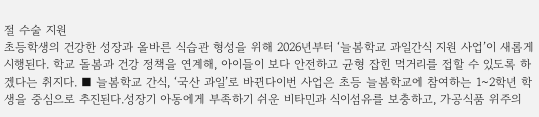절 수술 지원
초등학생의 건강한 성장과 올바른 식습관 형성을 위해 2026년부터 ‘늘봄학교 과일간식 지원 사업’이 새롭게 시행된다. 학교 돌봄과 건강 정책을 연계해, 아이들이 보다 안전하고 균형 잡힌 먹거리를 접할 수 있도록 하겠다는 취지다. ■ 늘봄학교 간식, ‘국산 과일’로 바뀐다이번 사업은 초등 늘봄학교에 참여하는 1~2학년 학생을 중심으로 추진된다.성장기 아동에게 부족하기 쉬운 비타민과 식이섬유를 보충하고, 가공식품 위주의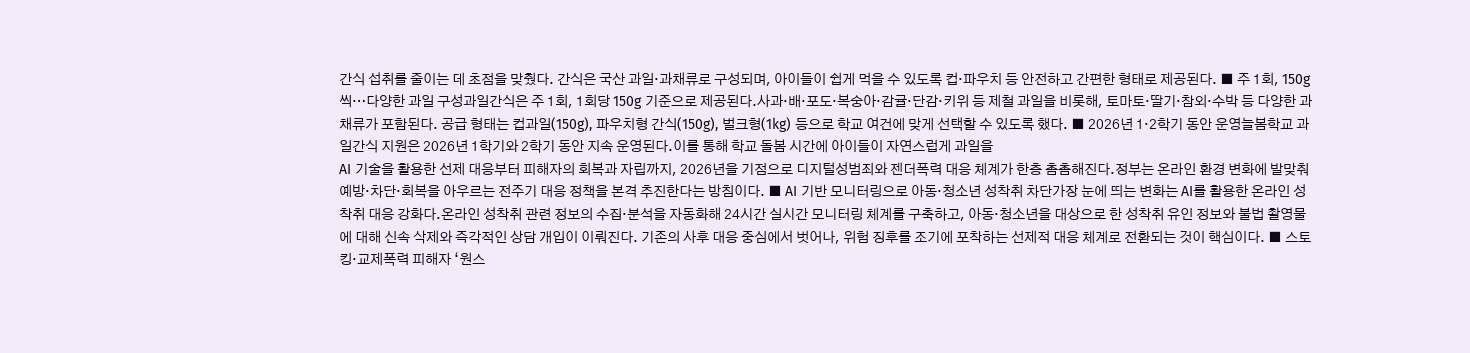간식 섭취를 줄이는 데 초점을 맞췄다. 간식은 국산 과일·과채류로 구성되며, 아이들이 쉽게 먹을 수 있도록 컵·파우치 등 안전하고 간편한 형태로 제공된다. ■ 주 1회, 150g씩…다양한 과일 구성과일간식은 주 1회, 1회당 150g 기준으로 제공된다.사과·배·포도·복숭아·감귤·단감·키위 등 제철 과일을 비롯해, 토마토·딸기·참외·수박 등 다양한 과채류가 포함된다. 공급 형태는 컵과일(150g), 파우치형 간식(150g), 벌크형(1kg) 등으로 학교 여건에 맞게 선택할 수 있도록 했다. ■ 2026년 1·2학기 동안 운영늘봄학교 과일간식 지원은 2026년 1학기와 2학기 동안 지속 운영된다.이를 통해 학교 돌봄 시간에 아이들이 자연스럽게 과일을
AI 기술을 활용한 선제 대응부터 피해자의 회복과 자립까지, 2026년을 기점으로 디지털성범죄와 젠더폭력 대응 체계가 한층 촘촘해진다.정부는 온라인 환경 변화에 발맞춰 예방·차단·회복을 아우르는 전주기 대응 정책을 본격 추진한다는 방침이다. ■ AI 기반 모니터링으로 아동·청소년 성착취 차단가장 눈에 띄는 변화는 AI를 활용한 온라인 성착취 대응 강화다.온라인 성착취 관련 정보의 수집·분석을 자동화해 24시간 실시간 모니터링 체계를 구축하고, 아동·청소년을 대상으로 한 성착취 유인 정보와 불법 촬영물에 대해 신속 삭제와 즉각적인 상담 개입이 이뤄진다. 기존의 사후 대응 중심에서 벗어나, 위험 징후를 조기에 포착하는 선제적 대응 체계로 전환되는 것이 핵심이다. ■ 스토킹·교제폭력 피해자 ‘원스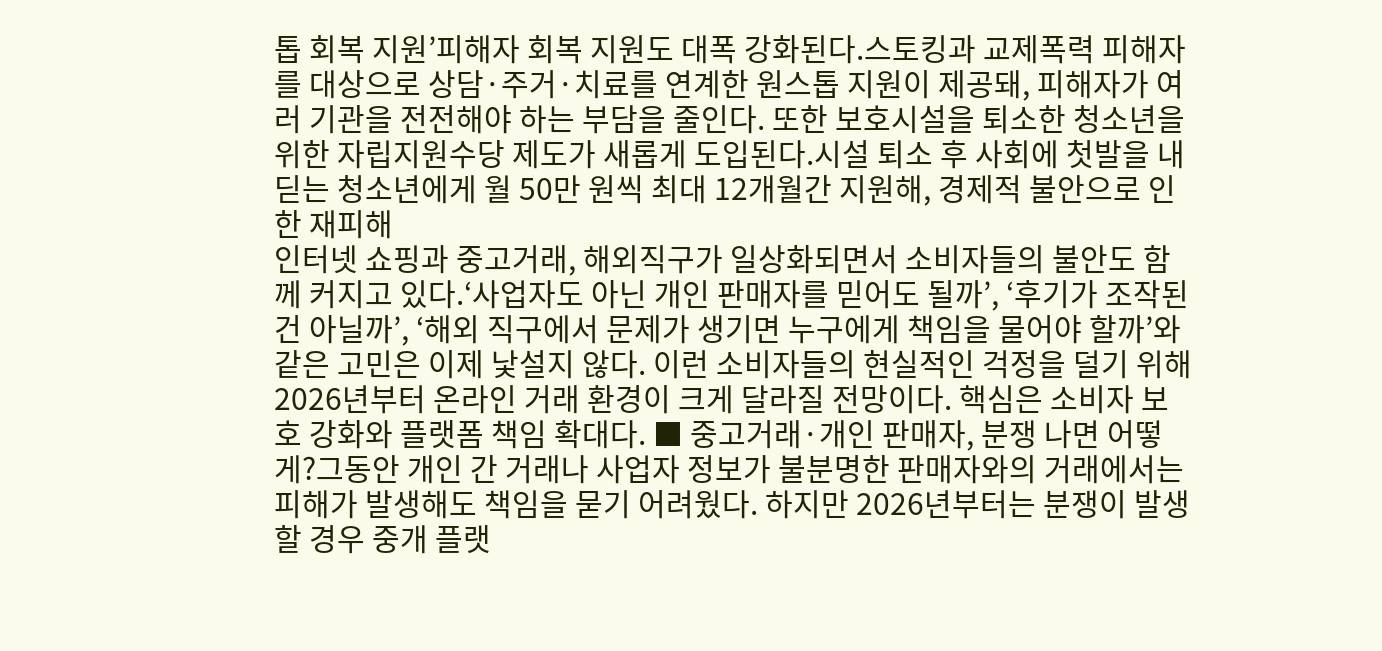톱 회복 지원’피해자 회복 지원도 대폭 강화된다.스토킹과 교제폭력 피해자를 대상으로 상담·주거·치료를 연계한 원스톱 지원이 제공돼, 피해자가 여러 기관을 전전해야 하는 부담을 줄인다. 또한 보호시설을 퇴소한 청소년을 위한 자립지원수당 제도가 새롭게 도입된다.시설 퇴소 후 사회에 첫발을 내딛는 청소년에게 월 50만 원씩 최대 12개월간 지원해, 경제적 불안으로 인한 재피해
인터넷 쇼핑과 중고거래, 해외직구가 일상화되면서 소비자들의 불안도 함께 커지고 있다.‘사업자도 아닌 개인 판매자를 믿어도 될까’, ‘후기가 조작된 건 아닐까’, ‘해외 직구에서 문제가 생기면 누구에게 책임을 물어야 할까’와 같은 고민은 이제 낯설지 않다. 이런 소비자들의 현실적인 걱정을 덜기 위해 2026년부터 온라인 거래 환경이 크게 달라질 전망이다. 핵심은 소비자 보호 강화와 플랫폼 책임 확대다. ■ 중고거래·개인 판매자, 분쟁 나면 어떻게?그동안 개인 간 거래나 사업자 정보가 불분명한 판매자와의 거래에서는 피해가 발생해도 책임을 묻기 어려웠다. 하지만 2026년부터는 분쟁이 발생할 경우 중개 플랫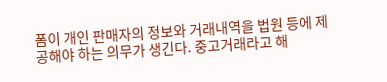폼이 개인 판매자의 정보와 거래내역을 법원 등에 제공해야 하는 의무가 생긴다. 중고거래라고 해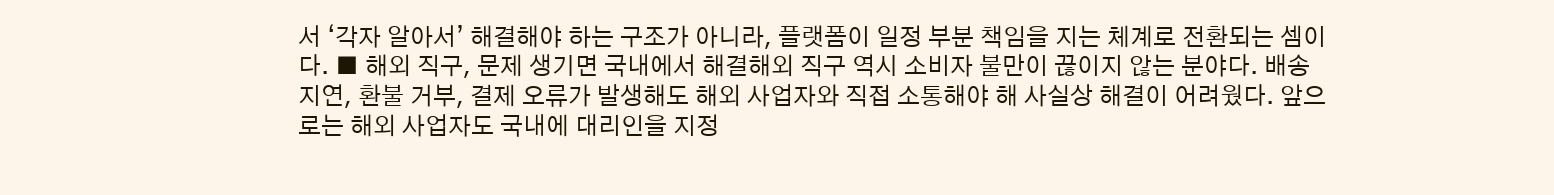서 ‘각자 알아서’ 해결해야 하는 구조가 아니라, 플랫폼이 일정 부분 책임을 지는 체계로 전환되는 셈이다. ■ 해외 직구, 문제 생기면 국내에서 해결해외 직구 역시 소비자 불만이 끊이지 않는 분야다. 배송 지연, 환불 거부, 결제 오류가 발생해도 해외 사업자와 직접 소통해야 해 사실상 해결이 어려웠다. 앞으로는 해외 사업자도 국내에 대리인을 지정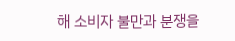해 소비자 불만과 분쟁을